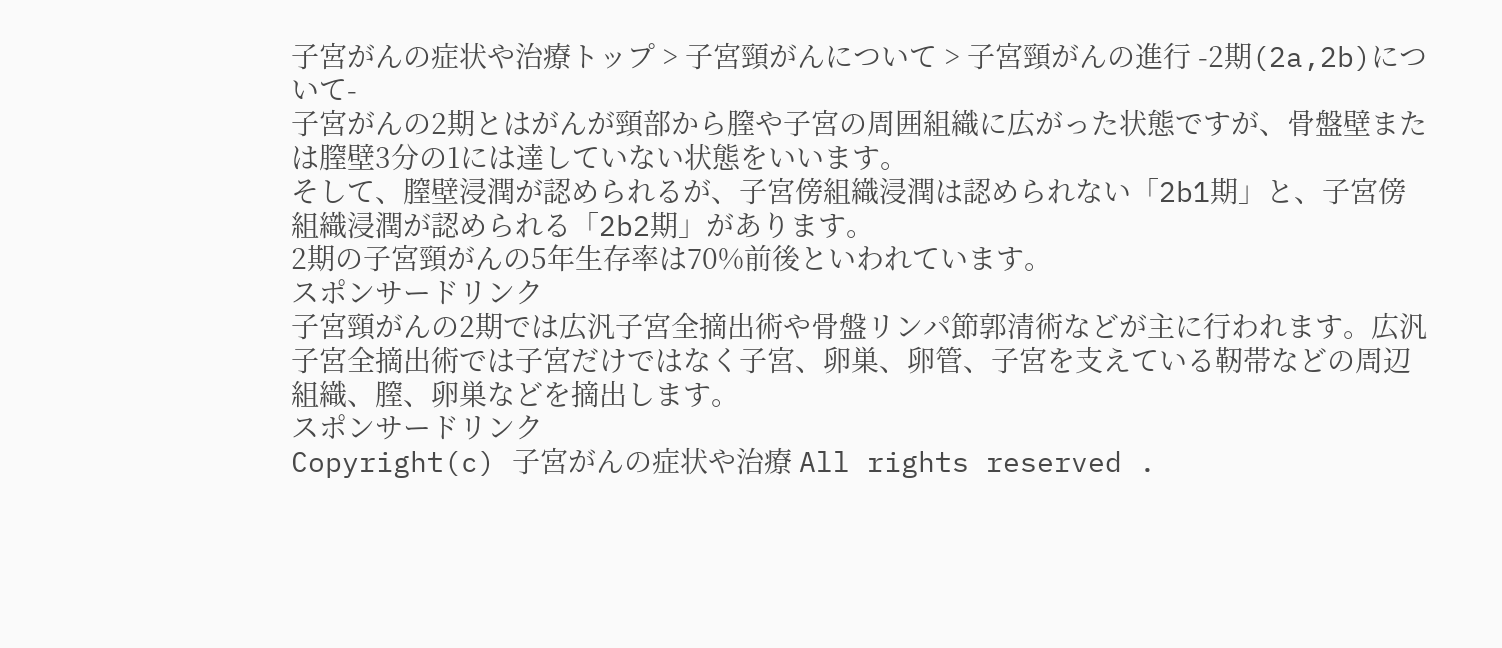子宮がんの症状や治療トップ > 子宮頸がんについて > 子宮頸がんの進行 -2期(2a,2b)について-
子宮がんの2期とはがんが頸部から膣や子宮の周囲組織に広がった状態ですが、骨盤壁または膣壁3分の1には達していない状態をいいます。
そして、膣壁浸潤が認められるが、子宮傍組織浸潤は認められない「2b1期」と、子宮傍組織浸潤が認められる「2b2期」があります。
2期の子宮頸がんの5年生存率は70%前後といわれています。
スポンサードリンク
子宮頸がんの2期では広汎子宮全摘出術や骨盤リンパ節郭清術などが主に行われます。広汎子宮全摘出術では子宮だけではなく子宮、卵巣、卵管、子宮を支えている靭帯などの周辺組織、膣、卵巣などを摘出します。
スポンサードリンク
Copyright(c) 子宮がんの症状や治療 All rights reserved .